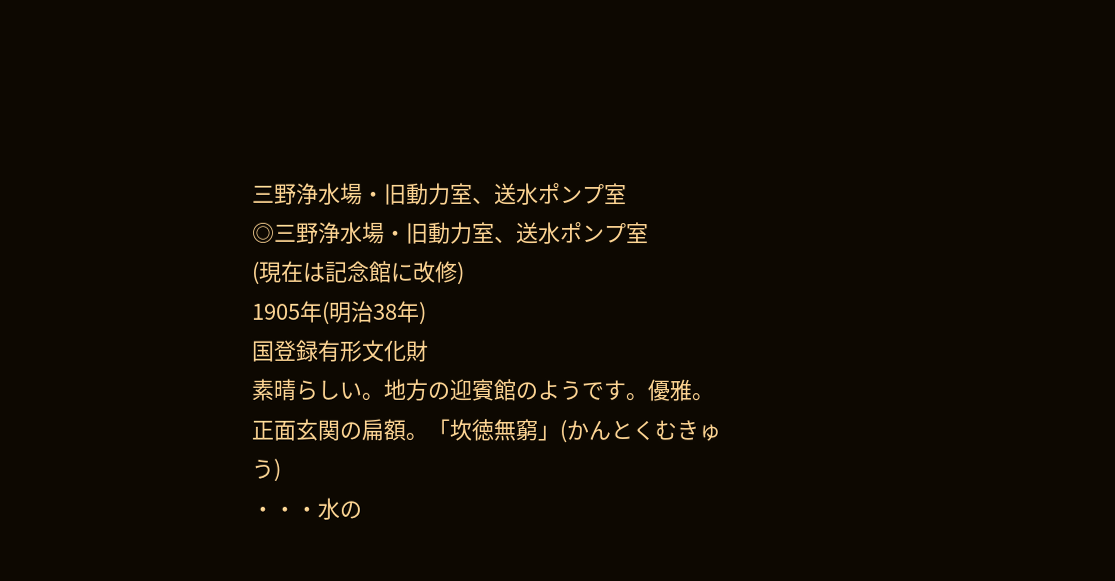三野浄水場・旧動力室、送水ポンプ室
◎三野浄水場・旧動力室、送水ポンプ室
(現在は記念館に改修)
1905年(明治38年)
国登録有形文化財
素晴らしい。地方の迎賓館のようです。優雅。
正面玄関の扁額。「坎徳無窮」(かんとくむきゅう)
・・・水の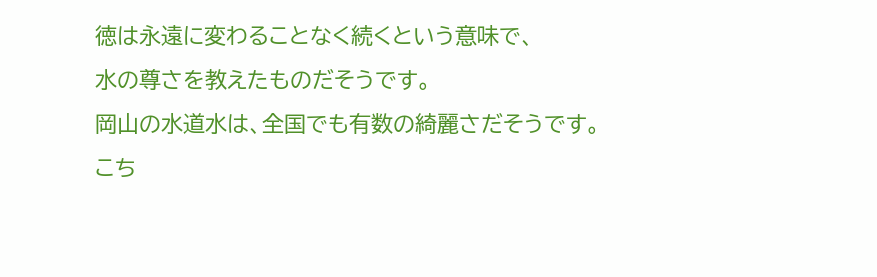徳は永遠に変わることなく続くという意味で、
水の尊さを教えたものだそうです。
岡山の水道水は、全国でも有数の綺麗さだそうです。
こち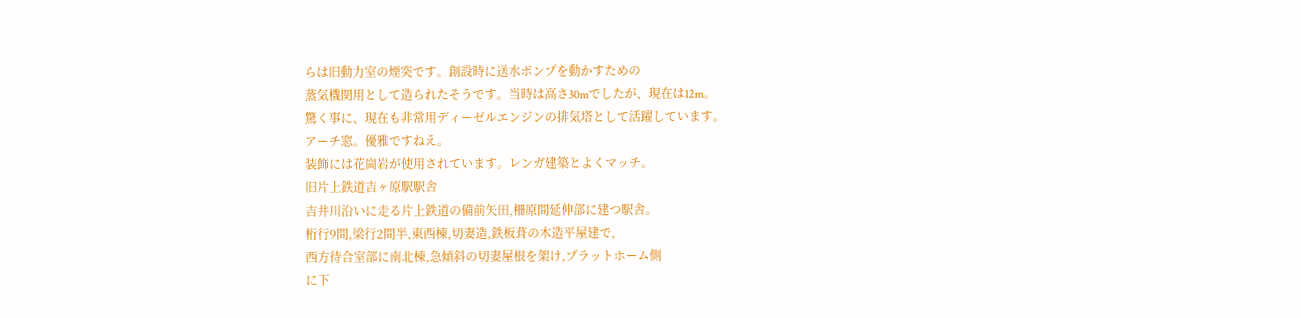らは旧動力室の煙突です。創設時に送水ポンプを動かすための
蒸気機関用として造られたそうです。当時は高さ30mでしたが、現在は12m。
驚く事に、現在も非常用ディーゼルエンジンの排気塔として活躍しています。
アーチ窓。優雅ですねえ。
装飾には花崗岩が使用されています。レンガ建築とよくマッチ。
旧片上鉄道吉ヶ原駅駅舎
吉井川沿いに走る片上鉄道の備前矢田,柵原間延伸部に建つ駅舎。
桁行9間,梁行2間半,東西棟,切妻造,鉄板葺の木造平屋建で,
西方待合室部に南北棟,急傾斜の切妻屋根を架け,プラットホーム側
に下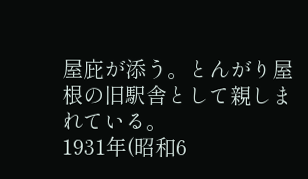屋庇が添う。とんがり屋根の旧駅舎として親しまれている。
1931年(昭和6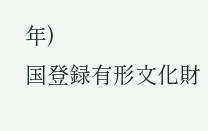年)
国登録有形文化財